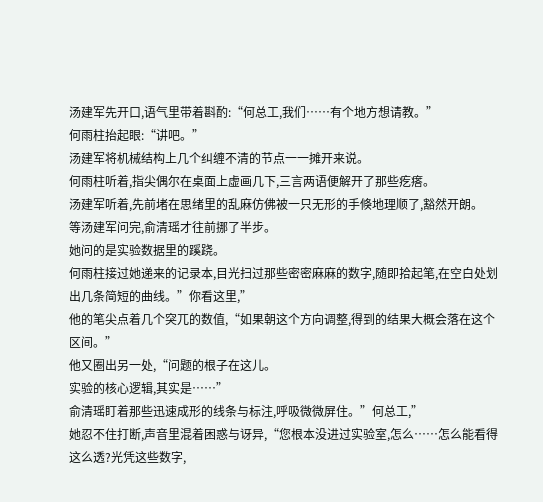汤建军先开口,语气里带着斟酌:“何总工,我们……有个地方想请教。”
何雨柱抬起眼:“讲吧。”
汤建军将机械结构上几个纠缠不清的节点一一摊开来说。
何雨柱听着,指尖偶尔在桌面上虚画几下,三言两语便解开了那些疙瘩。
汤建军听着,先前堵在思绪里的乱麻仿佛被一只无形的手倏地理顺了,豁然开朗。
等汤建军问完,俞清瑶才往前挪了半步。
她问的是实验数据里的蹊跷。
何雨柱接过她递来的记录本,目光扫过那些密密麻麻的数字,随即拾起笔,在空白处划出几条简短的曲线。”你看这里,”
他的笔尖点着几个突兀的数值,“如果朝这个方向调整,得到的结果大概会落在这个区间。”
他又圈出另一处,“问题的根子在这儿。
实验的核心逻辑,其实是……”
俞清瑶盯着那些迅速成形的线条与标注,呼吸微微屏住。”何总工,”
她忍不住打断,声音里混着困惑与讶异,“您根本没进过实验室,怎么……怎么能看得这么透?光凭这些数字,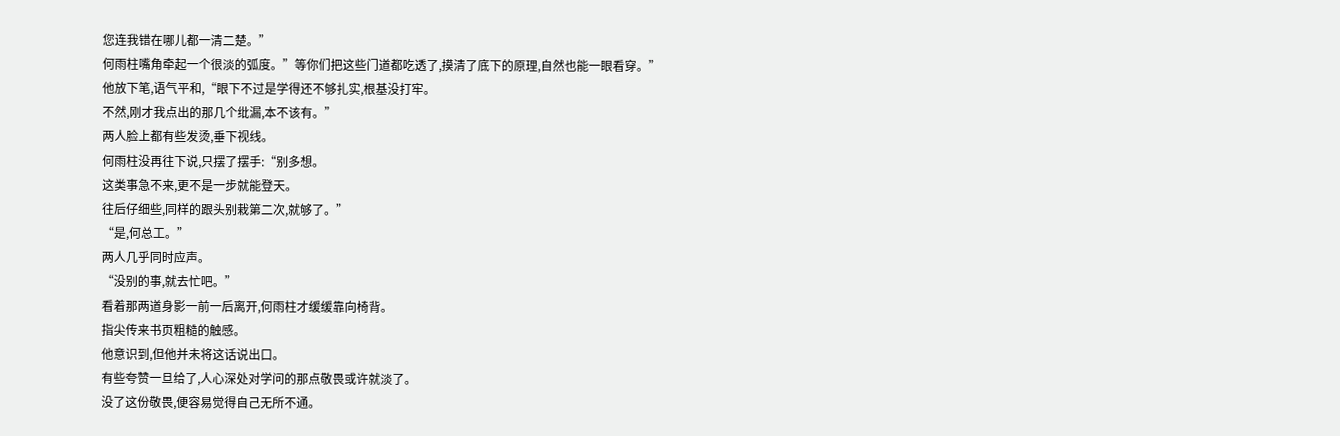您连我错在哪儿都一清二楚。”
何雨柱嘴角牵起一个很淡的弧度。”等你们把这些门道都吃透了,摸清了底下的原理,自然也能一眼看穿。”
他放下笔,语气平和,“眼下不过是学得还不够扎实,根基没打牢。
不然,刚才我点出的那几个纰漏,本不该有。”
两人脸上都有些发烫,垂下视线。
何雨柱没再往下说,只摆了摆手:“别多想。
这类事急不来,更不是一步就能登天。
往后仔细些,同样的跟头别栽第二次,就够了。”
“是,何总工。”
两人几乎同时应声。
“没别的事,就去忙吧。”
看着那两道身影一前一后离开,何雨柱才缓缓靠向椅背。
指尖传来书页粗糙的触感。
他意识到,但他并未将这话说出口。
有些夸赞一旦给了,人心深处对学问的那点敬畏或许就淡了。
没了这份敬畏,便容易觉得自己无所不通。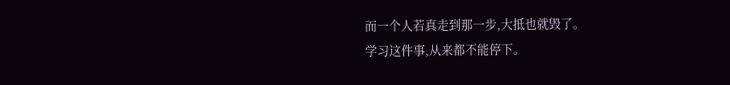而一个人若真走到那一步,大抵也就毁了。
学习这件事,从来都不能停下。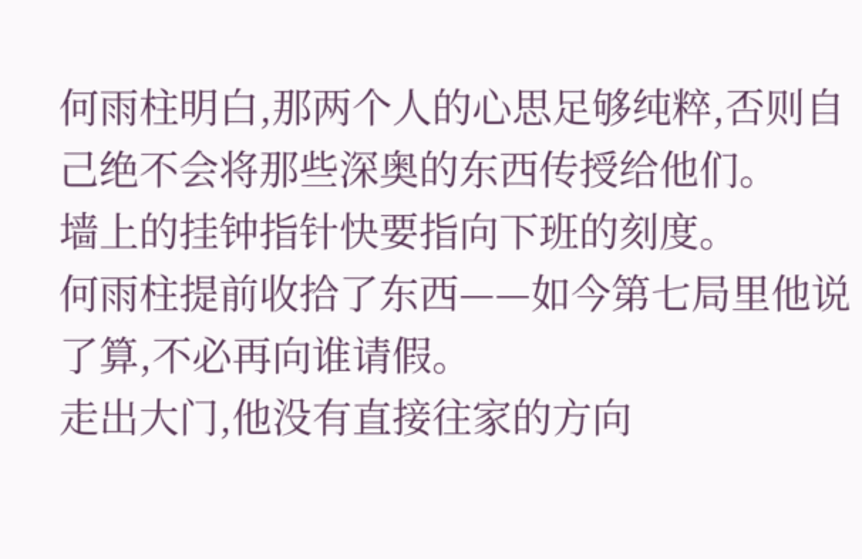何雨柱明白,那两个人的心思足够纯粹,否则自己绝不会将那些深奥的东西传授给他们。
墙上的挂钟指针快要指向下班的刻度。
何雨柱提前收拾了东西——如今第七局里他说了算,不必再向谁请假。
走出大门,他没有直接往家的方向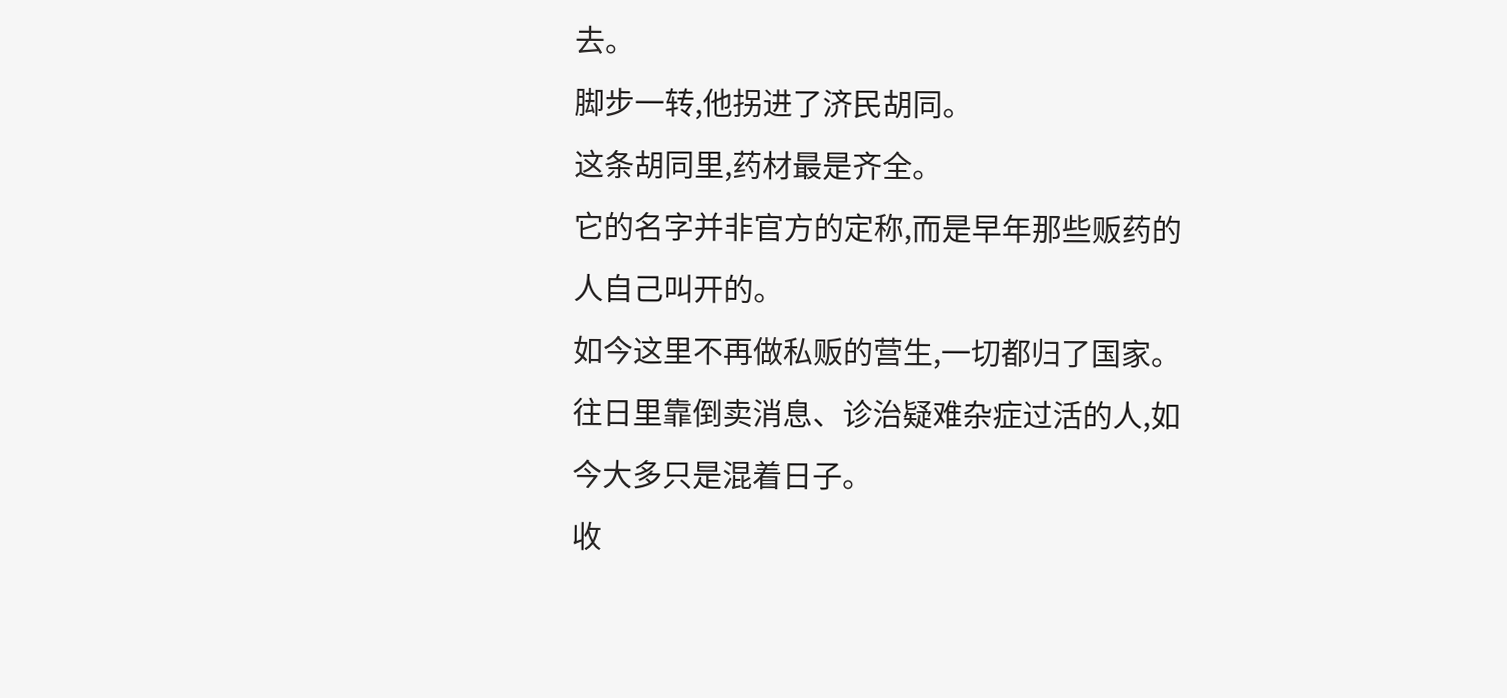去。
脚步一转,他拐进了济民胡同。
这条胡同里,药材最是齐全。
它的名字并非官方的定称,而是早年那些贩药的人自己叫开的。
如今这里不再做私贩的营生,一切都归了国家。
往日里靠倒卖消息、诊治疑难杂症过活的人,如今大多只是混着日子。
收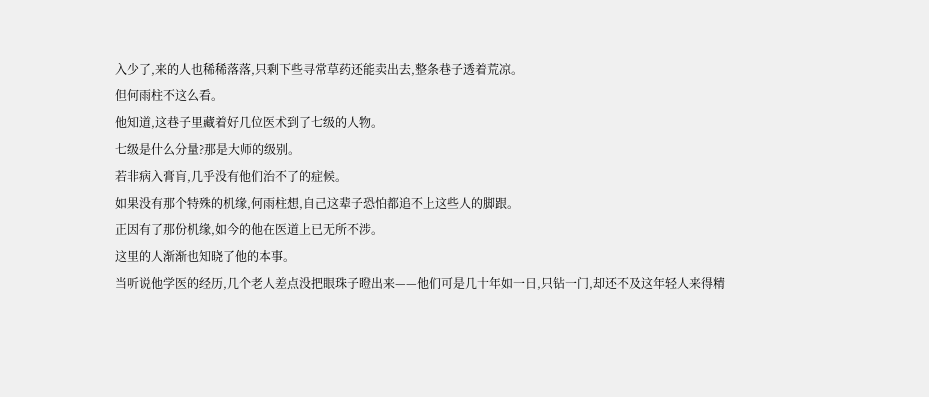入少了,来的人也稀稀落落,只剩下些寻常草药还能卖出去,整条巷子透着荒凉。
但何雨柱不这么看。
他知道,这巷子里藏着好几位医术到了七级的人物。
七级是什么分量?那是大师的级别。
若非病入膏肓,几乎没有他们治不了的症候。
如果没有那个特殊的机缘,何雨柱想,自己这辈子恐怕都追不上这些人的脚跟。
正因有了那份机缘,如今的他在医道上已无所不涉。
这里的人渐渐也知晓了他的本事。
当听说他学医的经历,几个老人差点没把眼珠子瞪出来——他们可是几十年如一日,只钻一门,却还不及这年轻人来得精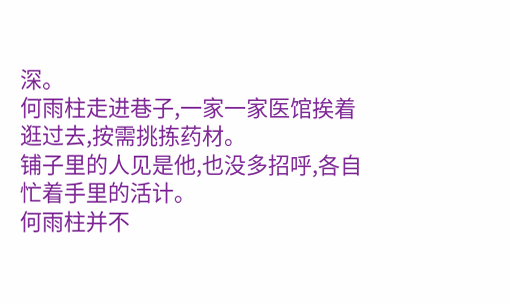深。
何雨柱走进巷子,一家一家医馆挨着逛过去,按需挑拣药材。
铺子里的人见是他,也没多招呼,各自忙着手里的活计。
何雨柱并不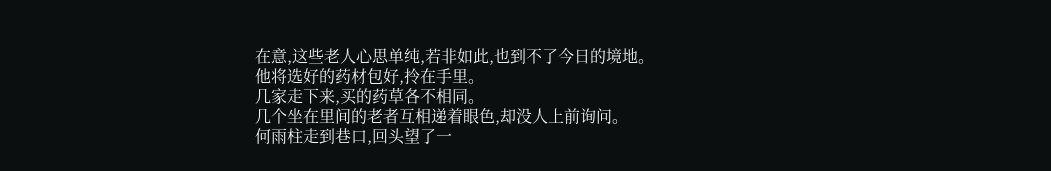在意,这些老人心思单纯,若非如此,也到不了今日的境地。
他将选好的药材包好,拎在手里。
几家走下来,买的药草各不相同。
几个坐在里间的老者互相递着眼色,却没人上前询问。
何雨柱走到巷口,回头望了一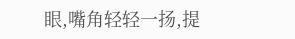眼,嘴角轻轻一扬,提